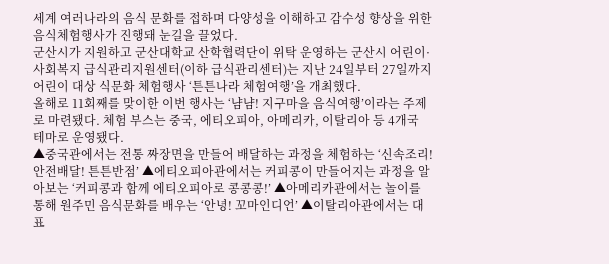세계 여러나라의 음식 문화를 접하며 다양성을 이해하고 감수성 향상을 위한 음식체험행사가 진행돼 눈길을 끌었다.
군산시가 지원하고 군산대학교 산학협력단이 위탁 운영하는 군산시 어린이·사회복지 급식관리지원센터(이하 급식관리센터)는 지난 24일부터 27일까지 어린이 대상 식문화 체험행사 ‘튼튼나라 체험여행’을 개최했다.
올해로 11회째를 맞이한 이번 행사는 ‘냠냠! 지구마을 음식여행’이라는 주제로 마련됐다. 체험 부스는 중국, 에티오피아, 아메리카, 이탈리아 등 4개국 테마로 운영됐다.
▲중국관에서는 전통 짜장면을 만들어 배달하는 과정을 체험하는 ‘신속조리! 안전배달! 튼튼반점’ ▲에티오피아관에서는 커피콩이 만들어지는 과정을 알아보는 ‘커피콩과 함께 에티오피아로 콩콩콩!’ ▲아메리카관에서는 놀이를 통해 원주민 음식문화를 배우는 ‘안녕! 꼬마인디언’ ▲이탈리아관에서는 대표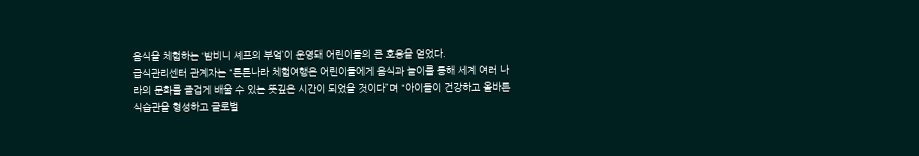음식을 체험하는 ‘밤비니 셰프의 부엌’이 운영돼 어린이들의 큰 호응을 얻었다.
급식관리센터 관계자는 “튼튼나라 체험여행은 어린이들에게 음식과 놀이를 통해 세계 여러 나라의 문화를 즐겁게 배울 수 있는 뜻깊은 시간이 되었을 것이다”며 “아이들이 건강하고 올바른 식습관을 형성하고 글로벌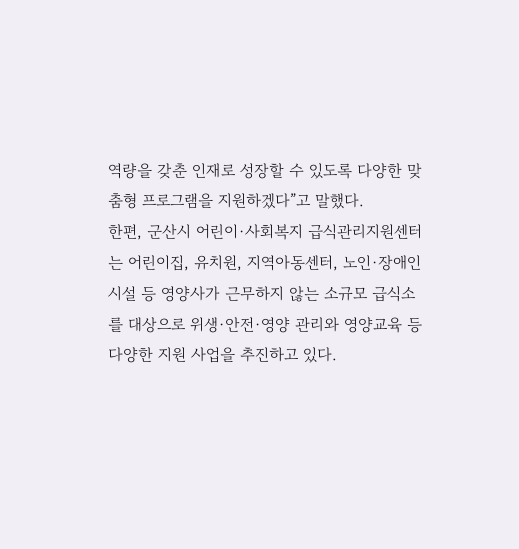역량을 갖춘 인재로 성장할 수 있도록 다양한 맞춤형 프로그램을 지원하겠다”고 말했다.
한편, 군산시 어린이·사회복지 급식관리지원센터는 어린이집, 유치원, 지역아동센터, 노인·장애인 시설 등 영양사가 근무하지 않는 소규모 급식소를 대상으로 위생·안전·영양 관리와 영양교육 등 다양한 지원 사업을 추진하고 있다.